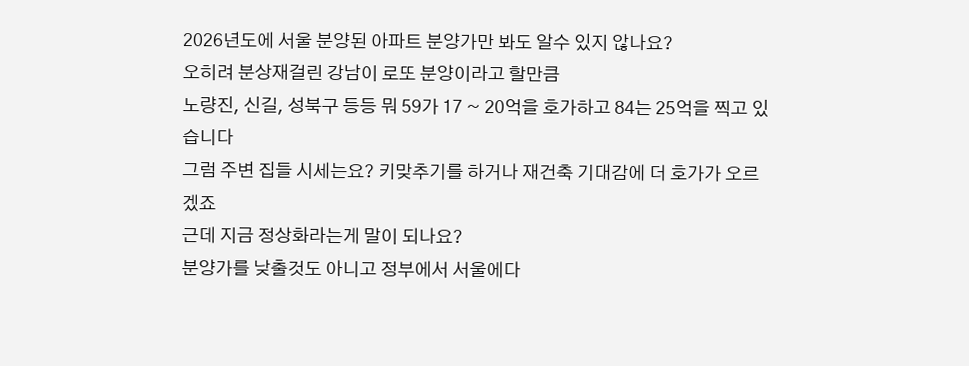2026년도에 서울 분양된 아파트 분양가만 봐도 알수 있지 않나요?
오히려 분상재걸린 강남이 로또 분양이라고 할만큼
노량진, 신길, 성북구 등등 뭐 59가 17 ~ 20억을 호가하고 84는 25억을 찍고 있습니다
그럼 주변 집들 시세는요? 키맞추기를 하거나 재건축 기대감에 더 호가가 오르겠죠
근데 지금 정상화라는게 말이 되나요?
분양가를 낮출것도 아니고 정부에서 서울에다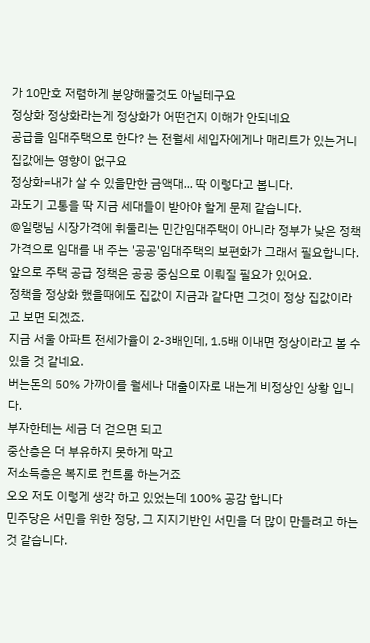가 10만호 저렴하게 분양해줄것도 아닐테구요
정상화 정상화라는게 정상화가 어떤건지 이해가 안되네요
공급을 임대주택으로 한다? 는 전월세 세입자에게나 매리트가 있는거니 집값에는 영향이 없구요
정상화=내가 살 수 있을만한 금액대... 딱 이렇다고 봅니다.
과도기 고통을 딱 지금 세대들이 받아야 할게 문제 같습니다.
@일랭님 시장가격에 휘둘리는 민간임대주택이 아니라 정부가 낮은 정책가격으로 임대를 내 주는 '공공'임대주택의 보편화가 그래서 필요합니다. 앞으로 주택 공급 정책은 공공 중심으로 이뤄질 필요가 있어요.
정책을 정상화 했을때에도 집값이 지금과 같다면 그것이 정상 집값이라고 보면 되겠죠.
지금 서울 아파트 전세가율이 2-3배인데, 1.5배 이내면 정상이라고 볼 수 있을 것 같네요.
버는돈의 50% 가까이를 월세나 대출이자로 내는게 비정상인 상황 입니다.
부자한테는 세금 더 걷으면 되고
중산층은 더 부유하지 못하게 막고
저소득층은 복지로 컨트롤 하는거죠
오오 저도 이렇게 생각 하고 있었는데 100% 공감 합니다
민주당은 서민을 위한 정당, 그 지지기반인 서민을 더 많이 만들려고 하는것 같습니다.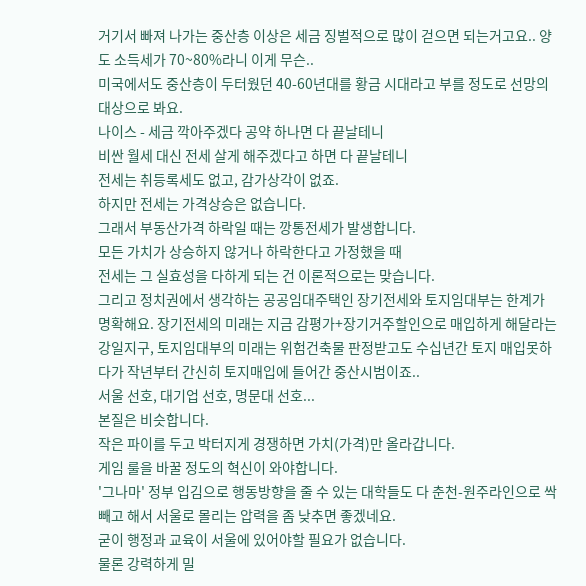거기서 빠져 나가는 중산층 이상은 세금 징벌적으로 많이 걷으면 되는거고요.. 양도 소득세가 70~80%라니 이게 무슨..
미국에서도 중산층이 두터웠던 40-60년대를 황금 시대라고 부를 정도로 선망의 대상으로 봐요.
나이스 - 세금 깍아주겠다 공약 하나면 다 끝날테니
비싼 월세 대신 전세 살게 해주겠다고 하면 다 끝날테니
전세는 취등록세도 없고, 감가상각이 없죠.
하지만 전세는 가격상승은 없습니다.
그래서 부동산가격 하락일 때는 깡통전세가 발생합니다.
모든 가치가 상승하지 않거나 하락한다고 가정했을 때
전세는 그 실효성을 다하게 되는 건 이론적으로는 맞습니다.
그리고 정치권에서 생각하는 공공임대주택인 장기전세와 토지임대부는 한계가 명확해요. 장기전세의 미래는 지금 감평가+장기거주할인으로 매입하게 해달라는 강일지구, 토지임대부의 미래는 위험건축물 판정받고도 수십년간 토지 매입못하다가 작년부터 간신히 토지매입에 들어간 중산시범이죠..
서울 선호, 대기업 선호, 명문대 선호...
본질은 비슷합니다.
작은 파이를 두고 박터지게 경쟁하면 가치(가격)만 올라갑니다.
게임 룰을 바꿀 정도의 혁신이 와야합니다.
'그나마' 정부 입김으로 행동방향을 줄 수 있는 대학들도 다 춘천-원주라인으로 싹 빼고 해서 서울로 몰리는 압력을 좀 낮추면 좋겠네요.
굳이 행정과 교육이 서울에 있어야할 필요가 없습니다.
물론 강력하게 밀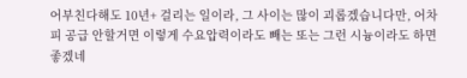어부친다해도 10년+ 걸리는 일이라, 그 사이는 많이 괴롭겠습니다만, 어차피 공급 안할거면 이렇게 수요압력이라도 빼는 또는 그런 시늉이라도 하면 좋겠네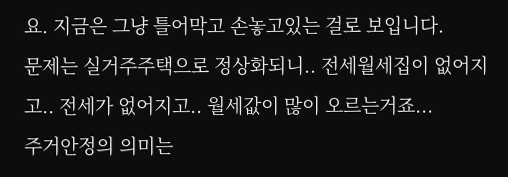요. 지금은 그냥 틀어막고 손놓고있는 걸로 보입니다.
문제는 실거주주택으로 정상화되니.. 전세월세집이 없어지고.. 전세가 없어지고.. 월세값이 많이 오르는거죠...
주거안정의 의미는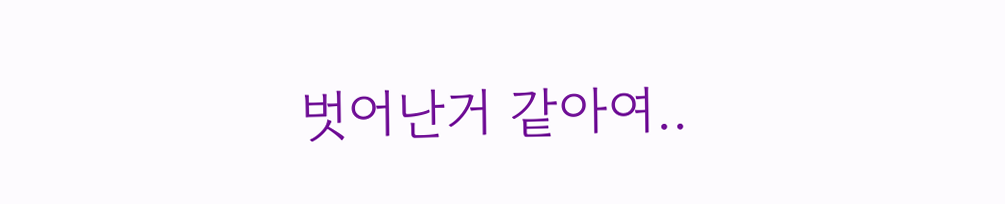벗어난거 같아여..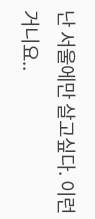난 서울에만 살고싶다. 이런거니요..